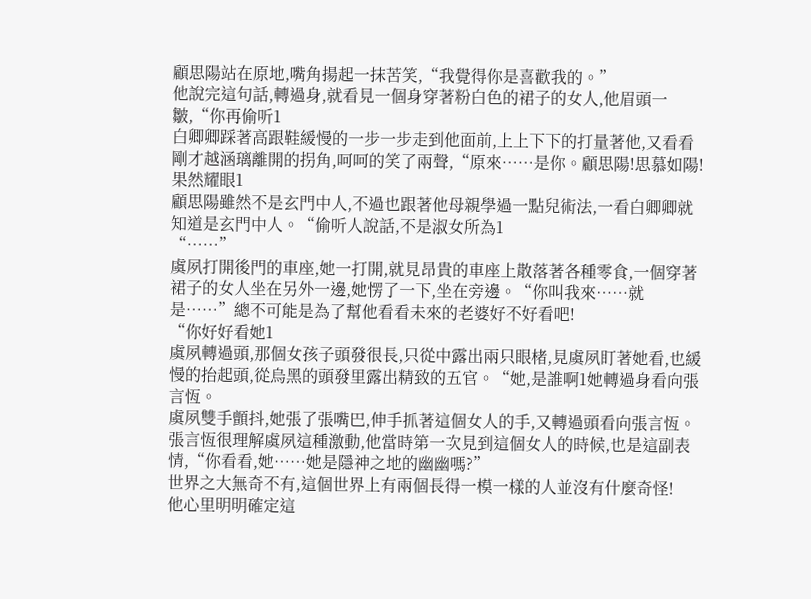顧思陽站在原地,嘴角揚起一抹苦笑,“我覺得你是喜歡我的。”
他說完這句話,轉過身,就看見一個身穿著粉白色的裙子的女人,他眉頭一皺,“你再偷听1
白卿卿踩著高跟鞋緩慢的一步一步走到他面前,上上下下的打量著他,又看看剛才越涵璃離開的拐角,呵呵的笑了兩聲,“原來……是你。顧思陽!思慕如陽!果然耀眼1
顧思陽雖然不是玄門中人,不過也跟著他母親學過一點兒術法,一看白卿卿就知道是玄門中人。“偷听人說話,不是淑女所為1
“……”
虞夙打開後門的車座,她一打開,就見昂貴的車座上散落著各種零食,一個穿著裙子的女人坐在另外一邊,她愣了一下,坐在旁邊。“你叫我來……就是……”總不可能是為了幫他看看未來的老婆好不好看吧!
“你好好看她1
虞夙轉過頭,那個女孩子頭發很長,只從中露出兩只眼楮,見虞夙盯著她看,也緩慢的抬起頭,從烏黑的頭發里露出精致的五官。“她,是誰啊1她轉過身看向張言恆。
虞夙雙手顫抖,她張了張嘴巴,伸手抓著這個女人的手,又轉過頭看向張言恆。
張言恆很理解虞夙這種激動,他當時第一次見到這個女人的時候,也是這副表情,“你看看,她……她是隱神之地的幽幽嗎?”
世界之大無奇不有,這個世界上有兩個長得一模一樣的人並沒有什麼奇怪!
他心里明明確定這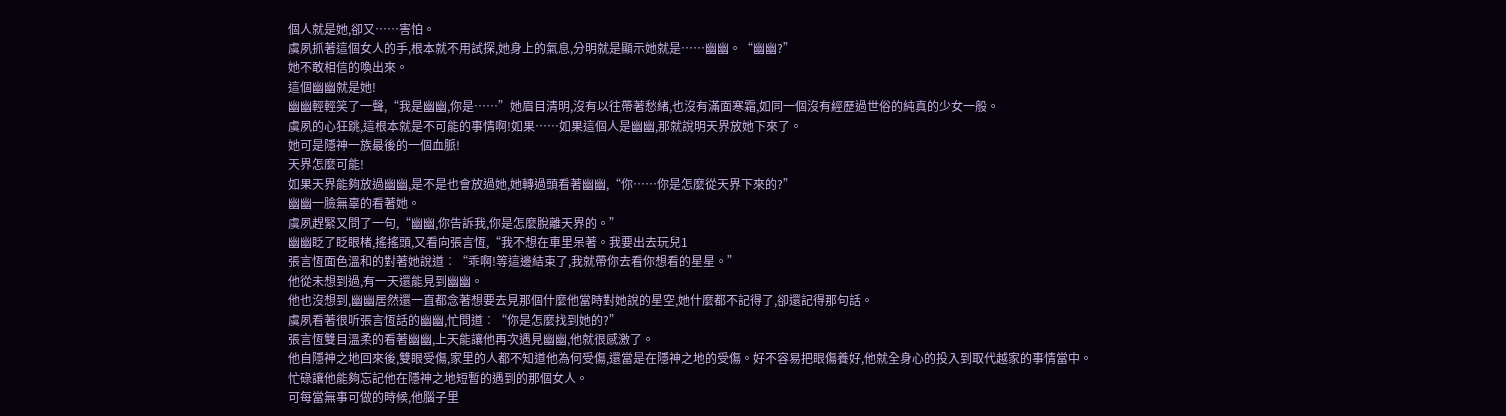個人就是她,卻又……害怕。
虞夙抓著這個女人的手,根本就不用試探,她身上的氣息,分明就是顯示她就是……幽幽。“幽幽?”
她不敢相信的喚出來。
這個幽幽就是她!
幽幽輕輕笑了一聲,“我是幽幽,你是……”她眉目清明,沒有以往帶著愁緒,也沒有滿面寒霜,如同一個沒有經歷過世俗的純真的少女一般。
虞夙的心狂跳,這根本就是不可能的事情啊!如果……如果這個人是幽幽,那就說明天界放她下來了。
她可是隱神一族最後的一個血脈!
天界怎麼可能!
如果天界能夠放過幽幽,是不是也會放過她,她轉過頭看著幽幽,“你……你是怎麼從天界下來的?”
幽幽一臉無辜的看著她。
虞夙趕緊又問了一句,“幽幽,你告訴我,你是怎麼脫離天界的。”
幽幽眨了眨眼楮,搖搖頭,又看向張言恆,“我不想在車里呆著。我要出去玩兒1
張言恆面色溫和的對著她說道︰“乖啊!等這邊結束了,我就帶你去看你想看的星星。”
他從未想到過,有一天還能見到幽幽。
他也沒想到,幽幽居然還一直都念著想要去見那個什麼他當時對她說的星空,她什麼都不記得了,卻還記得那句話。
虞夙看著很听張言恆話的幽幽,忙問道︰“你是怎麼找到她的?”
張言恆雙目溫柔的看著幽幽,上天能讓他再次遇見幽幽,他就很感激了。
他自隱神之地回來後,雙眼受傷,家里的人都不知道他為何受傷,還當是在隱神之地的受傷。好不容易把眼傷養好,他就全身心的投入到取代越家的事情當中。
忙碌讓他能夠忘記他在隱神之地短暫的遇到的那個女人。
可每當無事可做的時候,他腦子里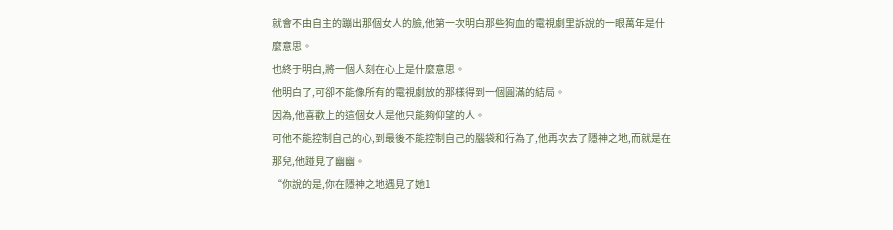就會不由自主的蹦出那個女人的臉,他第一次明白那些狗血的電視劇里訴說的一眼萬年是什麼意思。
也終于明白,將一個人刻在心上是什麼意思。
他明白了,可卻不能像所有的電視劇放的那樣得到一個圓滿的結局。
因為,他喜歡上的這個女人是他只能夠仰望的人。
可他不能控制自己的心,到最後不能控制自己的腦袋和行為了,他再次去了隱神之地,而就是在那兒,他踫見了幽幽。
“你說的是,你在隱神之地遇見了她1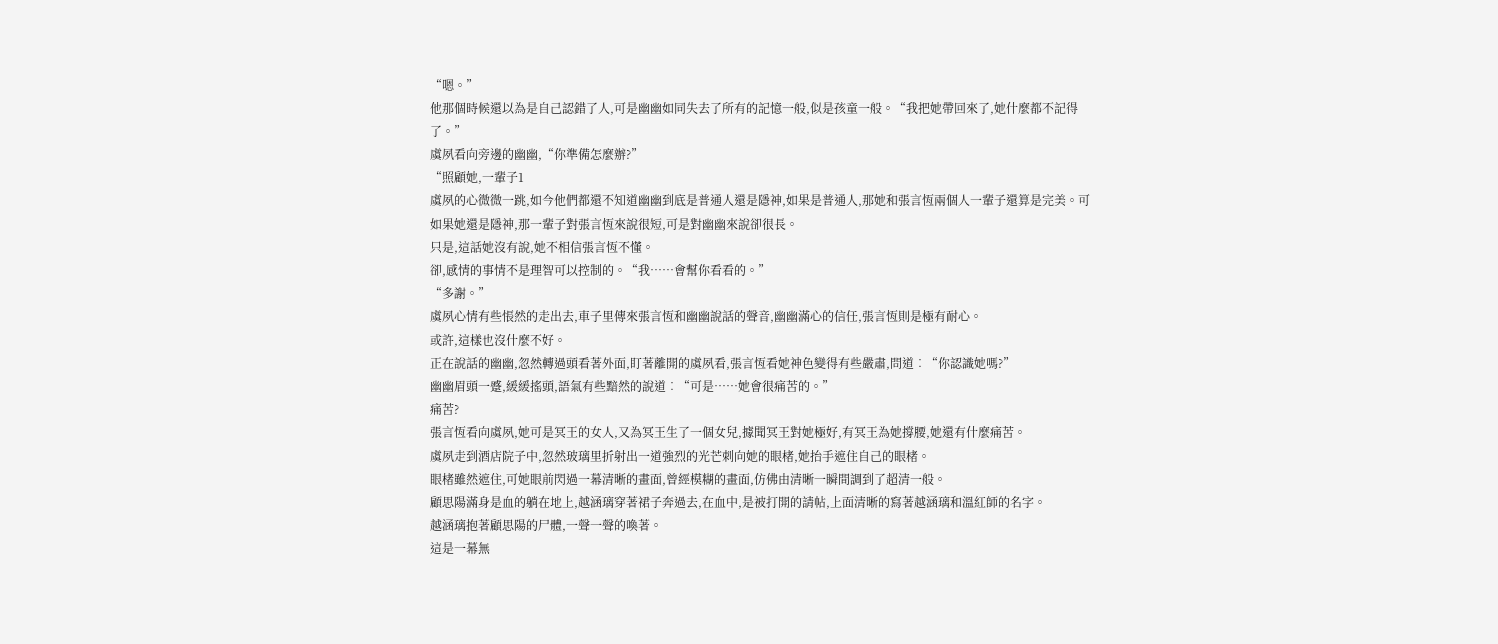“嗯。”
他那個時候還以為是自己認錯了人,可是幽幽如同失去了所有的記憶一般,似是孩童一般。“我把她帶回來了,她什麼都不記得了。”
虞夙看向旁邊的幽幽,“你準備怎麼辦?”
“照顧她,一輩子1
虞夙的心微微一跳,如今他們都還不知道幽幽到底是普通人還是隱神,如果是普通人,那她和張言恆兩個人一輩子還算是完美。可如果她還是隱神,那一輩子對張言恆來說很短,可是對幽幽來說卻很長。
只是,這話她沒有說,她不相信張言恆不懂。
卻,感情的事情不是理智可以控制的。“我……會幫你看看的。”
“多謝。”
虞夙心情有些悵然的走出去,車子里傳來張言恆和幽幽說話的聲音,幽幽滿心的信任,張言恆則是極有耐心。
或許,這樣也沒什麼不好。
正在說話的幽幽,忽然轉過頭看著外面,盯著離開的虞夙看,張言恆看她神色變得有些嚴肅,問道︰“你認識她嗎?”
幽幽眉頭一蹙,緩緩搖頭,語氣有些黯然的說道︰“可是……她會很痛苦的。”
痛苦?
張言恆看向虞夙,她可是冥王的女人,又為冥王生了一個女兒,據聞冥王對她極好,有冥王為她撐腰,她還有什麼痛苦。
虞夙走到酒店院子中,忽然玻璃里折射出一道強烈的光芒刺向她的眼楮,她抬手遮住自己的眼楮。
眼楮雖然遮住,可她眼前閃過一幕清晰的畫面,曾經模糊的畫面,仿佛由清晰一瞬間調到了超清一般。
顧思陽滿身是血的躺在地上,越涵璃穿著裙子奔過去,在血中,是被打開的請帖,上面清晰的寫著越涵璃和溫紅師的名字。
越涵璃抱著顧思陽的尸體,一聲一聲的喚著。
這是一幕無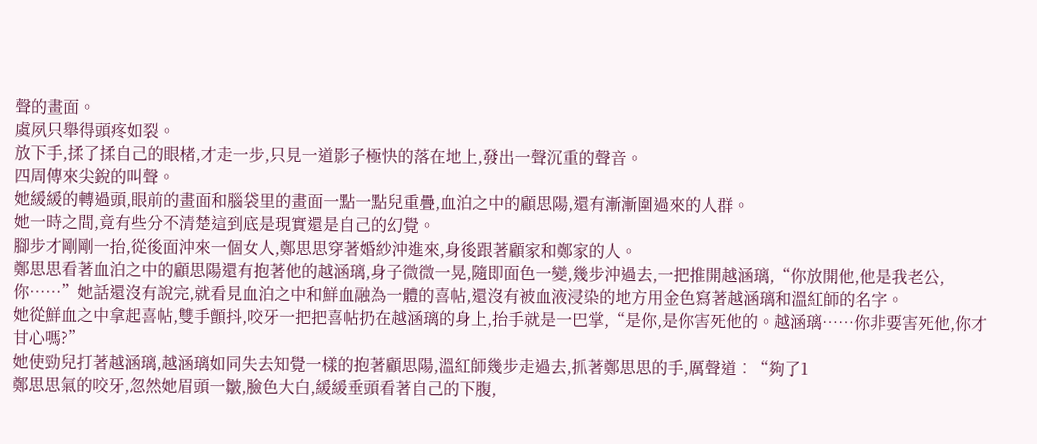聲的畫面。
虞夙只舉得頭疼如裂。
放下手,揉了揉自己的眼楮,才走一步,只見一道影子極快的落在地上,發出一聲沉重的聲音。
四周傳來尖銳的叫聲。
她緩緩的轉過頭,眼前的畫面和腦袋里的畫面一點一點兒重疊,血泊之中的顧思陽,還有漸漸圍過來的人群。
她一時之間,竟有些分不清楚這到底是現實還是自己的幻覺。
腳步才剛剛一抬,從後面沖來一個女人,鄭思思穿著婚紗沖進來,身後跟著顧家和鄭家的人。
鄭思思看著血泊之中的顧思陽還有抱著他的越涵璃,身子微微一晃,隨即面色一變,幾步沖過去,一把推開越涵璃,“你放開他,他是我老公,你……”她話還沒有說完,就看見血泊之中和鮮血融為一體的喜帖,還沒有被血液浸染的地方用金色寫著越涵璃和溫紅師的名字。
她從鮮血之中拿起喜帖,雙手顫抖,咬牙一把把喜帖扔在越涵璃的身上,抬手就是一巴掌,“是你,是你害死他的。越涵璃……你非要害死他,你才甘心嗎?”
她使勁兒打著越涵璃,越涵璃如同失去知覺一樣的抱著顧思陽,溫紅師幾步走過去,抓著鄭思思的手,厲聲道︰“夠了1
鄭思思氣的咬牙,忽然她眉頭一皺,臉色大白,緩緩垂頭看著自己的下腹,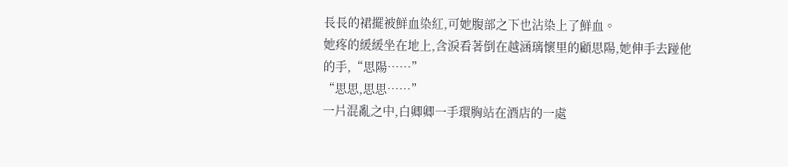長長的裙擺被鮮血染紅,可她腹部之下也沾染上了鮮血。
她疼的緩緩坐在地上,含淚看著倒在越涵璃懷里的顧思陽,她伸手去踫他的手,“思陽……”
“思思,思思……”
一片混亂之中,白卿卿一手環胸站在酒店的一處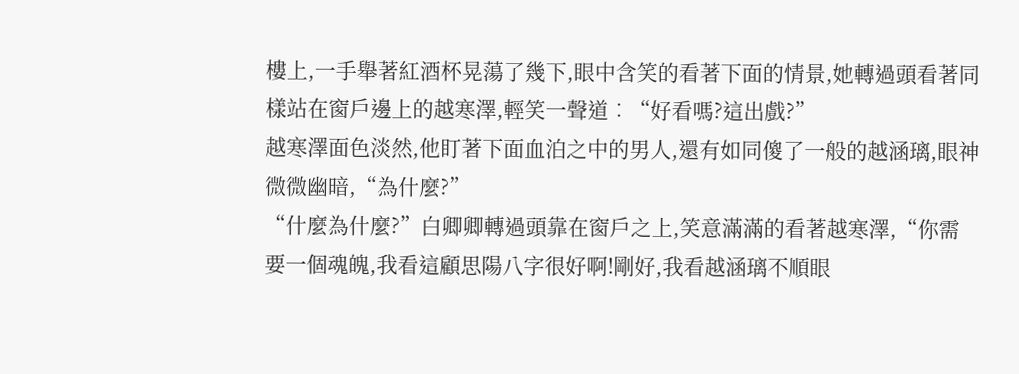樓上,一手舉著紅酒杯晃蕩了幾下,眼中含笑的看著下面的情景,她轉過頭看著同樣站在窗戶邊上的越寒澤,輕笑一聲道︰“好看嗎?這出戲?”
越寒澤面色淡然,他盯著下面血泊之中的男人,還有如同傻了一般的越涵璃,眼神微微幽暗,“為什麼?”
“什麼為什麼?”白卿卿轉過頭靠在窗戶之上,笑意滿滿的看著越寒澤,“你需要一個魂魄,我看這顧思陽八字很好啊!剛好,我看越涵璃不順眼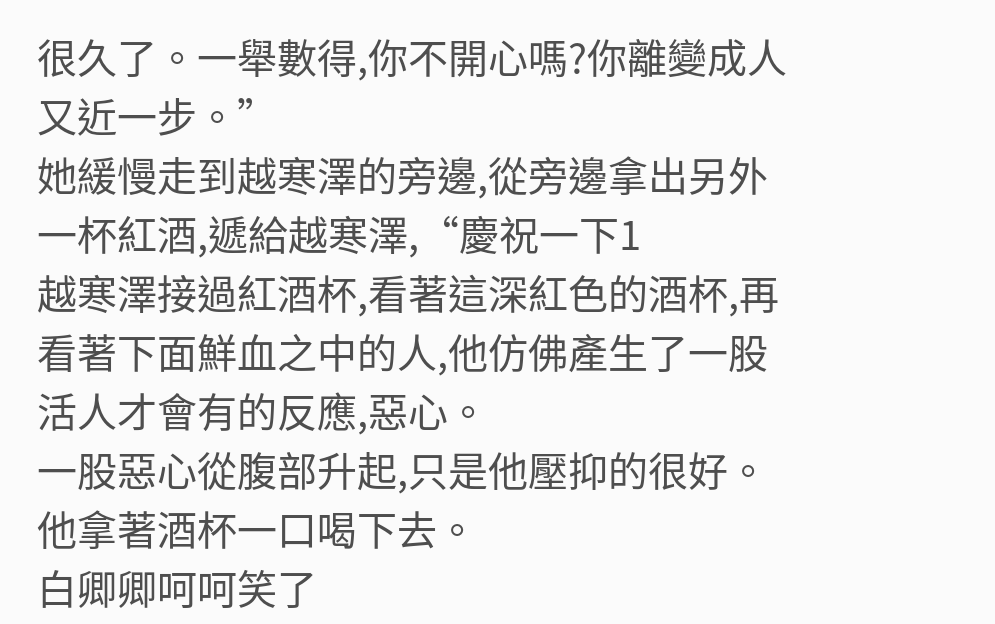很久了。一舉數得,你不開心嗎?你離變成人又近一步。”
她緩慢走到越寒澤的旁邊,從旁邊拿出另外一杯紅酒,遞給越寒澤,“慶祝一下1
越寒澤接過紅酒杯,看著這深紅色的酒杯,再看著下面鮮血之中的人,他仿佛產生了一股活人才會有的反應,惡心。
一股惡心從腹部升起,只是他壓抑的很好。他拿著酒杯一口喝下去。
白卿卿呵呵笑了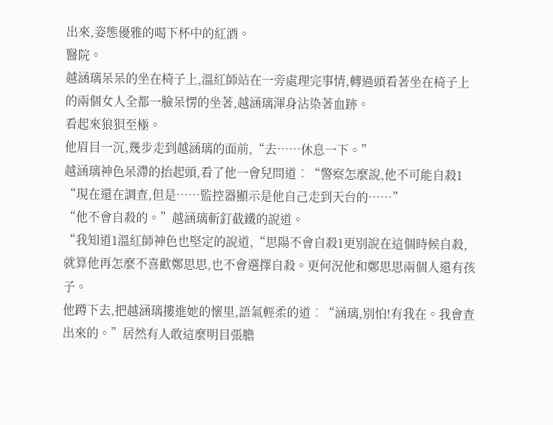出來,姿態優雅的喝下杯中的紅酒。
醫院。
越涵璃呆呆的坐在椅子上,溫紅師站在一旁處理完事情,轉過頭看著坐在椅子上的兩個女人全都一臉呆愣的坐著,越涵璃渾身沾染著血跡。
看起來狼狽至極。
他眉目一沉,幾步走到越涵璃的面前,“去……休息一下。”
越涵璃神色呆滯的抬起頭,看了他一會兒問道︰“警察怎麼說,他不可能自殺1
“現在還在調查,但是……監控器顯示是他自己走到天台的……”
“他不會自殺的。”越涵璃斬釘截鐵的說道。
“我知道1溫紅師神色也堅定的說道,“思陽不會自殺1更別說在這個時候自殺,就算他再怎麼不喜歡鄭思思,也不會選擇自殺。更何況他和鄭思思兩個人還有孩子。
他蹲下去,把越涵璃摟進她的懷里,語氣輕柔的道︰“涵璃,別怕!有我在。我會查出來的。”居然有人敢這麼明目張膽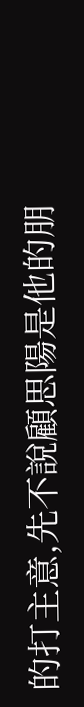的打主意,先不說顧思陽是他的朋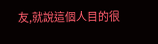友,就說這個人目的很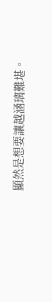顯然是想要讓越涵璃難堪。